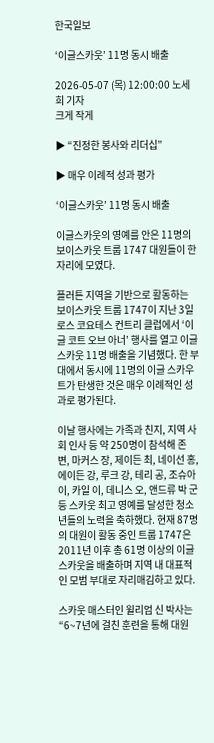한국일보

‘이글스카웃’ 11명 동시 배출

2026-05-07 (목) 12:00:00 노세희 기자
크게 작게

▶ “진정한 봉사와 리더십”

▶ 매우 이례적 성과 평가

‘이글스카웃’ 11명 동시 배출

이글스카웃의 영예를 안은 11명의 보이스카웃 트룹 1747 대원들이 한자리에 모였다.

플러튼 지역을 기반으로 활동하는 보이스카웃 트룹 1747이 지난 3일 로스 코요테스 컨트리 클럽에서 ‘이글 코트 오브 아너’ 행사를 열고 이글 스카웃 11명 배출을 기념했다. 한 부대에서 동시에 11명의 이글 스카우트가 탄생한 것은 매우 이례적인 성과로 평가된다.

이날 행사에는 가족과 친지, 지역 사회 인사 등 약 250명이 참석해 존 변, 마커스 장, 제이든 최, 네이선 홍, 에이든 강, 루크 강, 테리 공, 조슈아 이, 카일 이, 데니스 오, 앤드류 박 군 등 스카웃 최고 영예를 달성한 청소년들의 노력을 축하했다. 현재 87명의 대원이 활동 중인 트룹 1747은 2011년 이후 총 61명 이상의 이글 스카웃을 배출하며 지역 내 대표적인 모범 부대로 자리매김하고 있다.

스카웃 매스터인 윌리엄 신 박사는 “6~7년에 걸친 훈련을 통해 대원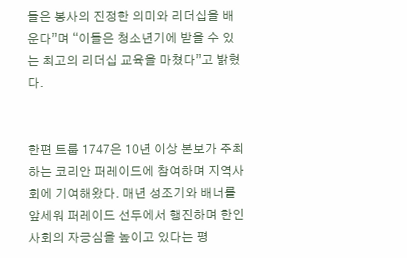들은 봉사의 진정한 의미와 리더십을 배운다”며 “이들은 청소년기에 받을 수 있는 최고의 리더십 교육을 마쳤다”고 밝혔다.


한편 트룹 1747은 10년 이상 본보가 주최하는 코리안 퍼레이드에 참여하며 지역사회에 기여해왔다. 매년 성조기와 배너를 앞세워 퍼레이드 선두에서 행진하며 한인사회의 자긍심을 높이고 있다는 평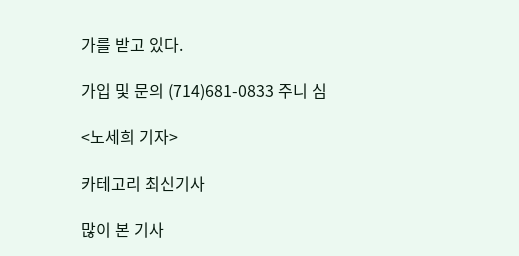가를 받고 있다.

가입 및 문의 (714)681-0833 주니 심

<노세희 기자>

카테고리 최신기사

많이 본 기사